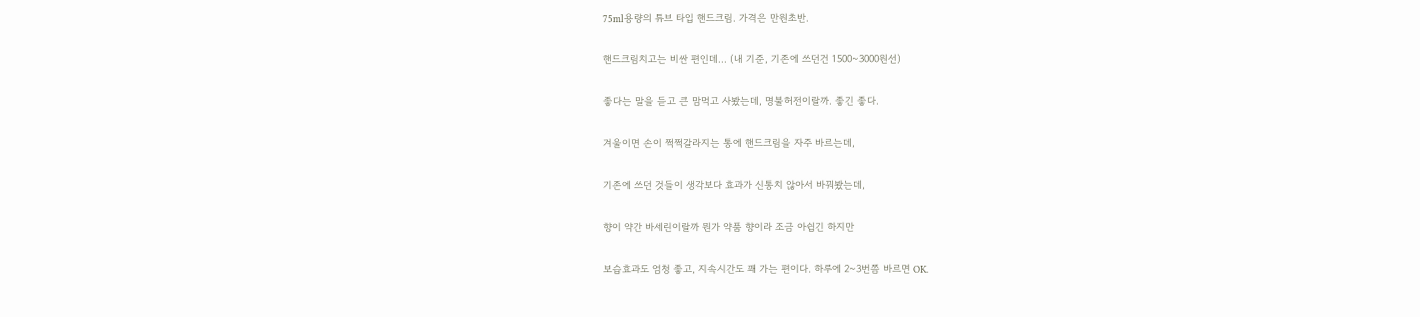75ml용량의 튜브 타입 핸드크림. 가격은 만원초반.

핸드크림치고는 비싼 편인데... (내 기준, 기존에 쓰던건 1500~3000원선)

좋다는 말을 듣고 큰 맘먹고 사봤는데, 명불허전이랄까. 좋긴 좋다.

겨울이면 손이 쩍쩍갈라지는 통에 핸드크림을 자주 바르는데,

기존에 쓰던 것들이 생각보다 효과가 신통치 않아서 바꿔봤는데,

향이 약간 바세린이랄까 뭔가 약품 향이라 조금 아쉽긴 하지만

보습효과도 엄청 좋고, 지속시간도 꽤 가는 편이다. 하루에 2~3번쯤 바르면 OK.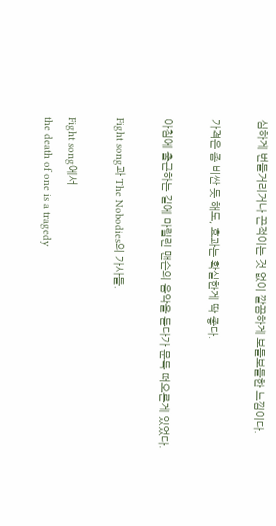심하게 번들거리거나 끈적이는 것 없이 깔끔하게 보들보들한 느낌이다.

가격은 좀 비싼 듯 해도, 효과는 확실한게 딱 좋다.

아침에 출근하는 길에 마릴린 맨슨의 음악을 듣다가 문득 떠오른게 있었다.

Fight song과 The Nobodies의 가사들.

Fight song에서
the death of one is a tragedy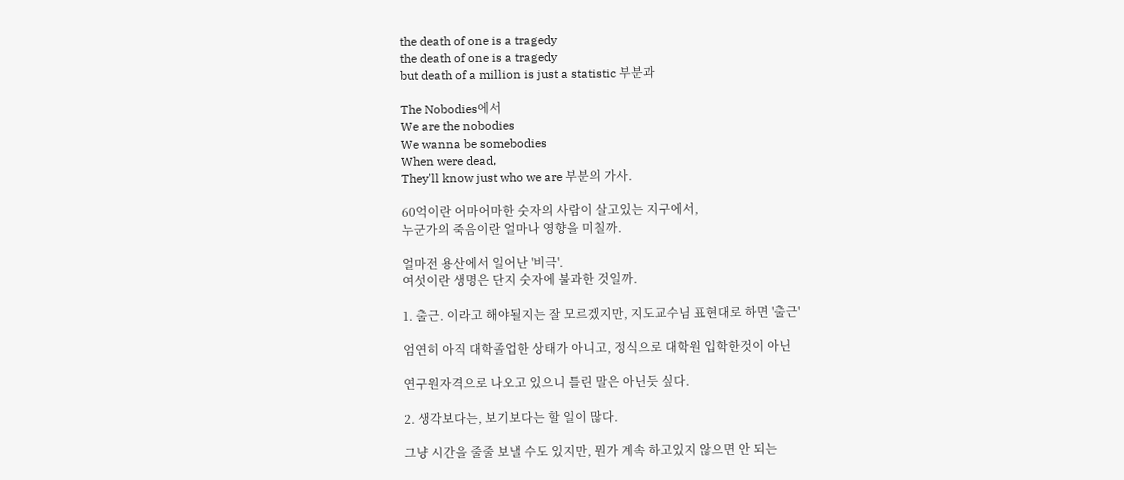the death of one is a tragedy
the death of one is a tragedy
but death of a million is just a statistic 부분과

The Nobodies에서
We are the nobodies
We wanna be somebodies
When were dead,
They'll know just who we are 부분의 가사.

60억이란 어마어마한 숫자의 사람이 살고있는 지구에서,
누군가의 죽음이란 얼마나 영향을 미칠까.

얼마전 용산에서 일어난 '비극'.
여섯이란 생명은 단지 숫자에 불과한 것일까.

1. 출근. 이라고 해야될지는 잘 모르겠지만, 지도교수님 표현대로 하면 '출근'

엄연히 아직 대학졸업한 상태가 아니고, 정식으로 대학원 입학한것이 아닌

연구원자격으로 나오고 있으니 틀린 말은 아닌듯 싶다.

2. 생각보다는, 보기보다는 할 일이 많다.

그냥 시간을 줄줄 보낼 수도 있지만, 뭔가 계속 하고있지 않으면 안 되는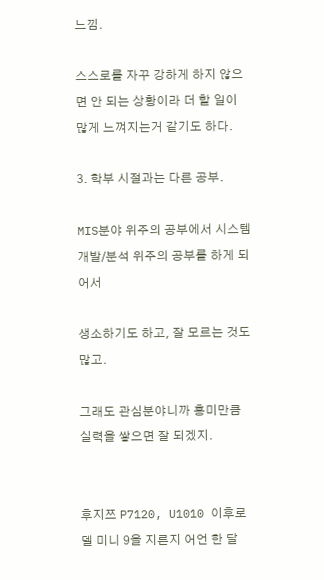느낌.

스스로를 자꾸 강하게 하지 않으면 안 되는 상황이라 더 할 일이 많게 느껴지는거 같기도 하다.

3. 학부 시절과는 다른 공부.

MIS분야 위주의 공부에서 시스템 개발/분석 위주의 공부를 하게 되어서

생소하기도 하고, 잘 모르는 것도 많고.

그래도 관심분야니까 흥미만큼 실력을 쌓으면 잘 되겠지.


후지쯔 P7120, U1010 이후로 델 미니 9을 지른지 어언 한 달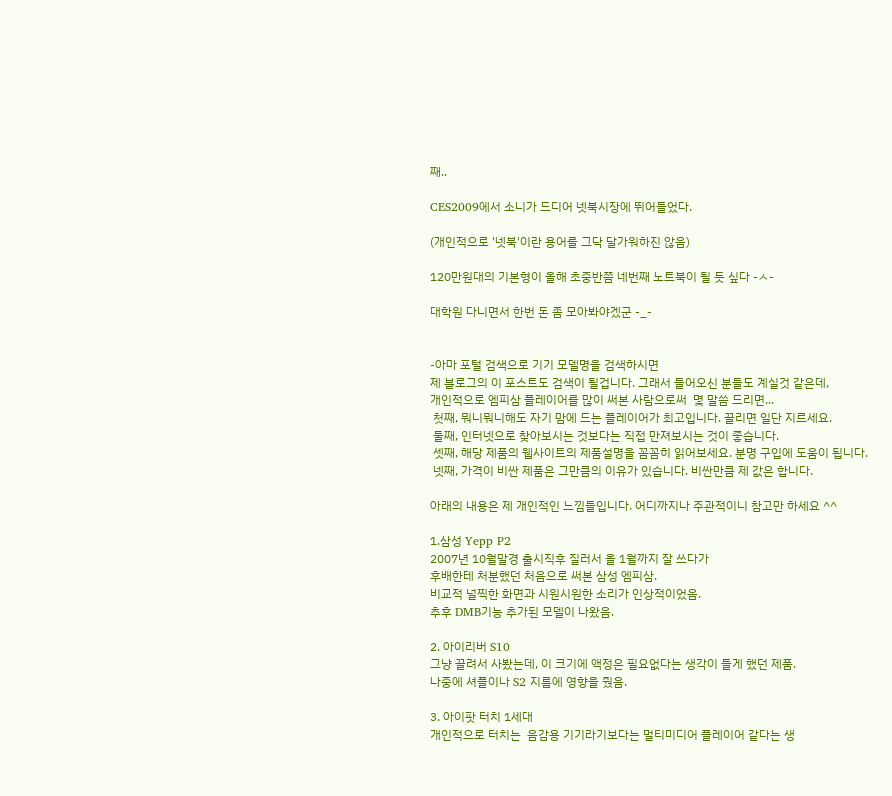째..

CES2009에서 소니가 드디어 넷북시장에 뛰어들었다.

(개인적으로 '넷북'이란 용어를 그닥 달가워하진 않음)

120만원대의 기본형이 올해 초중반쯤 네번째 노트북이 될 듯 싶다 -ㅅ-

대학원 다니면서 한번 돈 좀 모아봐야겠군 -_-


-아마 포털 검색으로 기기 모델명을 검색하시면
제 블로그의 이 포스트도 검색이 될겁니다. 그래서 들어오신 분들도 계실것 같은데,
개인적으로 엠피삼 플레이어를 많이 써본 사람으로써  몇 말씀 드리면...
 첫째, 뭐니뭐니해도 자기 맘에 드는 플레이어가 최고입니다. 끌리면 일단 지르세요.
 둘째, 인터넷으로 찾아보시는 것보다는 직접 만져보시는 것이 좋습니다.
 셋째, 해당 제품의 웹사이트의 제품설명을 꼼꼼히 읽어보세요. 분명 구입에 도움이 됩니다.
 넷째, 가격이 비싼 제품은 그만큼의 이유가 있습니다. 비싼만큼 제 값은 합니다.

아래의 내용은 제 개인적인 느낌들입니다. 어디까지나 주관적이니 참고만 하세요 ^^

1.삼성 Yepp P2
2007년 10월말경 출시직후 질러서 올 1월까지 잘 쓰다가
후배한테 처분했던 처음으로 써본 삼성 엠피삼.
비교적 널찍한 화면과 시원시원한 소리가 인상적이었음.
추후 DMB기능 추가된 모델이 나왔음.

2. 아이리버 S10
그냥 끌려서 사봤는데, 이 크기에 액정은 필요없다는 생각이 들게 했던 제품.
나중에 셔플이나 S2 지름에 영향을 줬음.

3. 아이팟 터치 1세대
개인적으로 터치는  음감용 기기라기보다는 멀티미디어 플레이어 같다는 생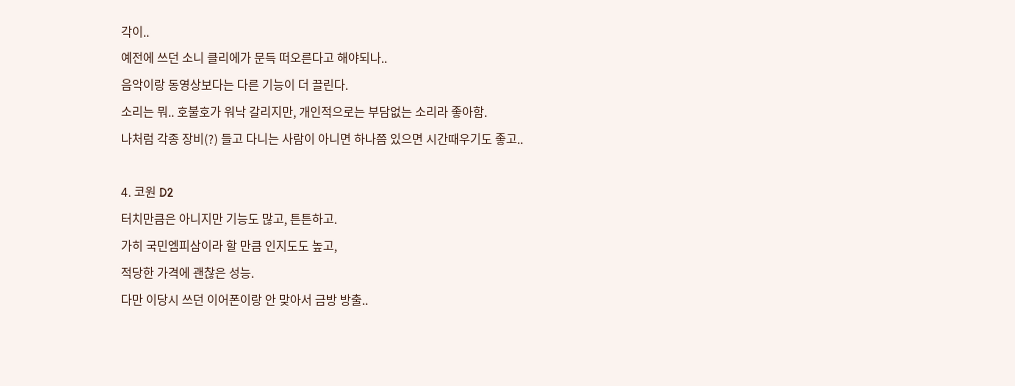각이..
예전에 쓰던 소니 클리에가 문득 떠오른다고 해야되나..
음악이랑 동영상보다는 다른 기능이 더 끌린다.
소리는 뭐.. 호불호가 워낙 갈리지만, 개인적으로는 부담없는 소리라 좋아함.
나처럼 각종 장비(?) 들고 다니는 사람이 아니면 하나쯤 있으면 시간때우기도 좋고..

4. 코원 D2
터치만큼은 아니지만 기능도 많고, 튼튼하고.
가히 국민엠피삼이라 할 만큼 인지도도 높고,
적당한 가격에 괜찮은 성능.
다만 이당시 쓰던 이어폰이랑 안 맞아서 금방 방출..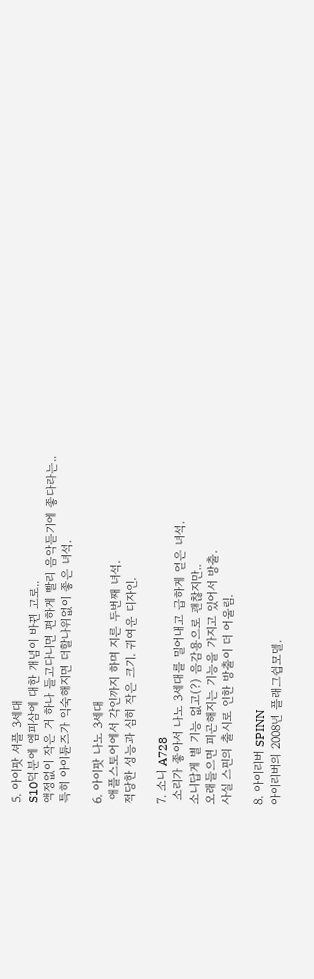5. 아이팟 셔플 3세대
S10덕분에 엠피삼에 대한 개념이 바뀐 고로..
액정없이 작은 거 하나 들고다니면 편하게 빨리 음악듣기에 좋다라는..
특히 아이튠즈가 익숙해지면 더할나위없이 좋은 녀석.

6. 아이팟 나노 3세대
 애플스토어에서 각인까지 하며 지른 두번째 녀석.
적당한 성능과 심히 작은 크기. 귀여운 디자인.

7. 소니 A728
 소리가 좋아서 나노 3세대를 밀어내고 급하게 얻은 녀석.
소니답게 별 기능 없고(?) 음감용으로 괜찮지만..
오래들으면 피곤해지는 기능을 가지고 있어서 방출.
사실 스핀의 출시로 인한 방출이 더 어울림.

8. 아이리버 SPINN
아이리버의 2008년 플래그쉽모델.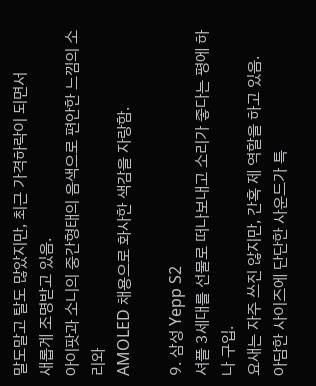말도말고 탈도 많았지만, 최근 가격하락이 되면서
새롭게 조명받고 있음.
아이팟과 소니의 중간형태의 음색으로 편안한 느낌의 소리와
AMOLED 채용으로 화사한 색감을 자랑함.

9. 삼성 Yepp S2
셔플 3세대를 선물로 떠나보내고 소리가 좋다는 평에 하나 구입.
요새는 자주 쓰진 않지만, 간혹 제 역할을 하고 있음.
아담한 사이즈에 단단한 사운드가 특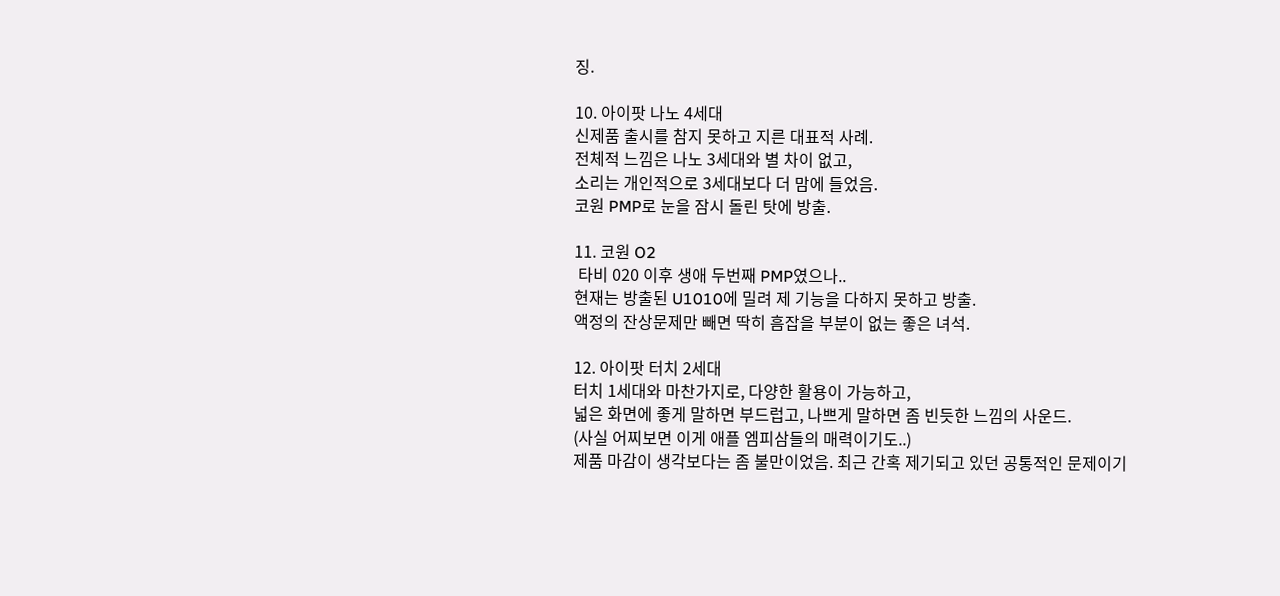징.

10. 아이팟 나노 4세대
신제품 출시를 참지 못하고 지른 대표적 사례.
전체적 느낌은 나노 3세대와 별 차이 없고,
소리는 개인적으로 3세대보다 더 맘에 들었음.
코원 PMP로 눈을 잠시 돌린 탓에 방출.

11. 코원 O2
 타비 020 이후 생애 두번째 PMP였으나..
현재는 방출된 U1010에 밀려 제 기능을 다하지 못하고 방출.
액정의 잔상문제만 빼면 딱히 흠잡을 부분이 없는 좋은 녀석.

12. 아이팟 터치 2세대
터치 1세대와 마찬가지로, 다양한 활용이 가능하고,
넓은 화면에 좋게 말하면 부드럽고, 나쁘게 말하면 좀 빈듯한 느낌의 사운드.
(사실 어찌보면 이게 애플 엠피삼들의 매력이기도..)
제품 마감이 생각보다는 좀 불만이었음. 최근 간혹 제기되고 있던 공통적인 문제이기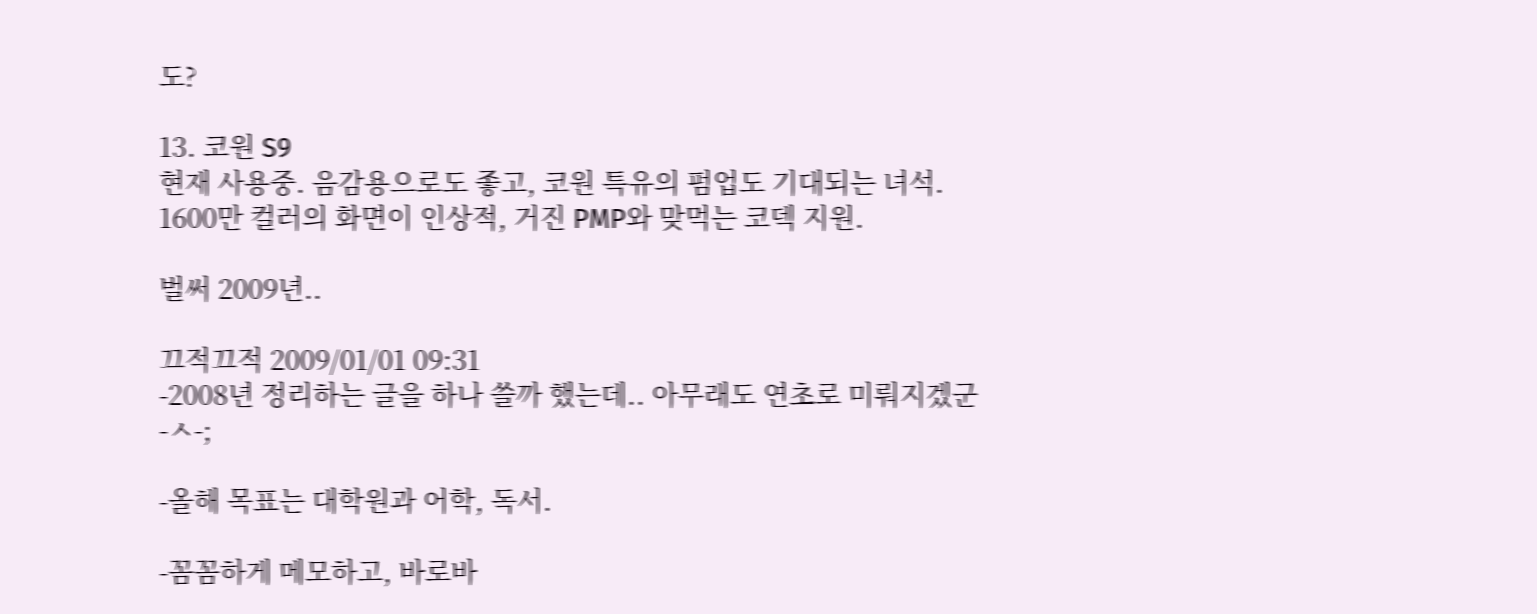도?

13. 코원 S9
현재 사용중. 음감용으로도 좋고, 코원 특유의 펌업도 기대되는 녀석.
1600만 컬러의 화면이 인상적, 거진 PMP와 맞먹는 코덱 지원.

벌써 2009년..

끄적끄적 2009/01/01 09:31
-2008년 정리하는 글을 하나 쓸까 했는데.. 아무래도 연초로 미뤄지겠군 -ㅅ-;

-올해 목표는 대학원과 어학, 독서.

-꼼꼼하게 메모하고, 바로바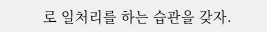로 일처리를 하는 습관을 갖자.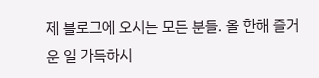제 블로그에 오시는 모든 분들. 올 한해 즐거운 일 가득하시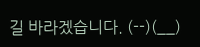길 바라겠습니다. (--)(__)